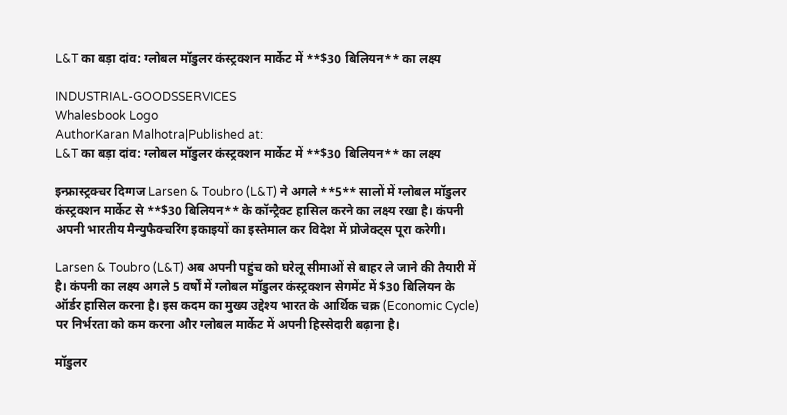L&T का बड़ा दांव: ग्लोबल मॉडुलर कंस्ट्रक्शन मार्केट में **$30 बिलियन** का लक्ष्य

INDUSTRIAL-GOODSSERVICES
Whalesbook Logo
AuthorKaran Malhotra|Published at:
L&T का बड़ा दांव: ग्लोबल मॉडुलर कंस्ट्रक्शन मार्केट में **$30 बिलियन** का लक्ष्य

इन्फ्रास्ट्रक्चर दिग्गज Larsen & Toubro (L&T) ने अगले **5** सालों में ग्लोबल मॉडुलर कंस्ट्रक्शन मार्केट से **$30 बिलियन** के कॉन्ट्रैक्ट हासिल करने का लक्ष्य रखा है। कंपनी अपनी भारतीय मैन्युफैक्चरिंग इकाइयों का इस्तेमाल कर विदेश में प्रोजेक्ट्स पूरा करेगी।

Larsen & Toubro (L&T) अब अपनी पहुंच को घरेलू सीमाओं से बाहर ले जाने की तैयारी में है। कंपनी का लक्ष्य अगले 5 वर्षों में ग्लोबल मॉडुलर कंस्ट्रक्शन सेगमेंट में $30 बिलियन के ऑर्डर हासिल करना है। इस कदम का मुख्य उद्देश्य भारत के आर्थिक चक्र (Economic Cycle) पर निर्भरता को कम करना और ग्लोबल मार्केट में अपनी हिस्सेदारी बढ़ाना है।

मॉडुलर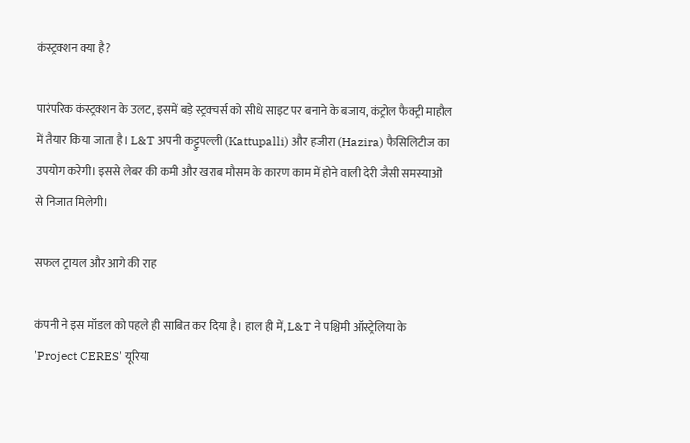कंस्ट्रक्शन क्या है?

पारंपरिक कंस्ट्रक्शन के उलट, इसमें बड़े स्ट्रक्चर्स को सीधे साइट पर बनाने के बजाय, कंट्रोल फैक्ट्री माहौल में तैयार किया जाता है। L&T अपनी कट्टुपल्ली (Kattupalli) और हजीरा (Hazira) फैसिलिटीज का उपयोग करेगी। इससे लेबर की कमी और खराब मौसम के कारण काम में होने वाली देरी जैसी समस्याओं से निजात मिलेगी।

सफल ट्रायल और आगे की राह

कंपनी ने इस मॉडल को पहले ही साबित कर दिया है। हाल ही में, L&T ने पश्चिमी ऑस्ट्रेलिया के 'Project CERES' यूरिया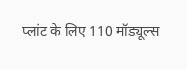प्लांट के लिए 110 मॉड्यूल्स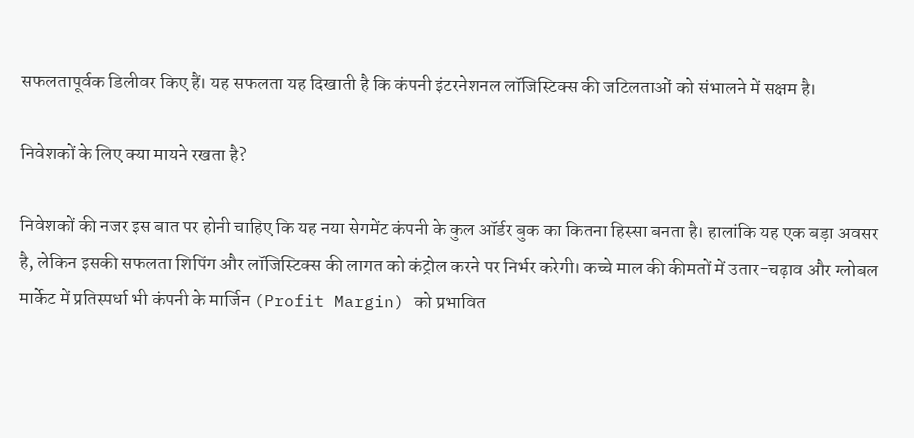सफलतापूर्वक डिलीवर किए हैं। यह सफलता यह दिखाती है कि कंपनी इंटरनेशनल लॉजिस्टिक्स की जटिलताओं को संभालने में सक्षम है।

निवेशकों के लिए क्या मायने रखता है?

निवेशकों की नजर इस बात पर होनी चाहिए कि यह नया सेगमेंट कंपनी के कुल ऑर्डर बुक का कितना हिस्सा बनता है। हालांकि यह एक बड़ा अवसर है, लेकिन इसकी सफलता शिपिंग और लॉजिस्टिक्स की लागत को कंट्रोल करने पर निर्भर करेगी। कच्चे माल की कीमतों में उतार-चढ़ाव और ग्लोबल मार्केट में प्रतिस्पर्धा भी कंपनी के मार्जिन (Profit Margin) को प्रभावित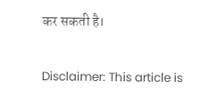कर सकती है।

Disclaimer: This article is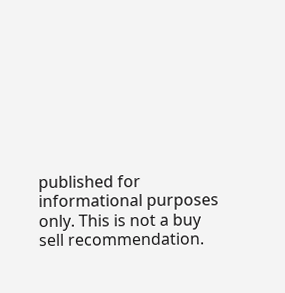published for informational purposes only. This is not a buy sell recommendation.